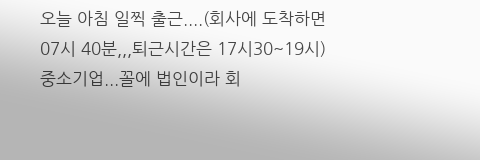오늘 아침 일찍 출근....(회사에 도착하면 07시 40분,,,퇴근시간은 17시30~19시)
중소기업...꼴에 법인이라 회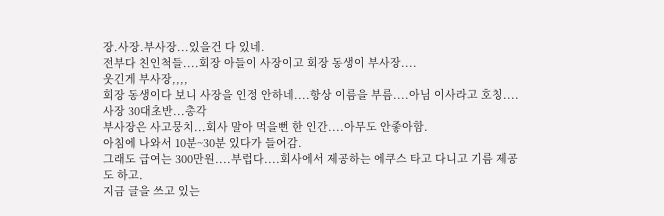장.사장.부사장...있을건 다 있네.
전부다 친인척들....회장 아들이 사장이고 회장 동생이 부사장....
웃긴게 부사장,,,,
회장 동생이다 보니 사장을 인정 안하네....항상 이름을 부름....아님 이사라고 호칭....
사장 30대초반...총각
부사장은 사고뭉치...회사 말아 먹을뻔 한 인간....아무도 안좋아함.
아침에 나와서 10분~30분 있다가 들어감.
그래도 급여는 300만원....부럽다....회사에서 제공하는 에쿠스 타고 다니고 기름 제공도 하고.
지금 글을 쓰고 있는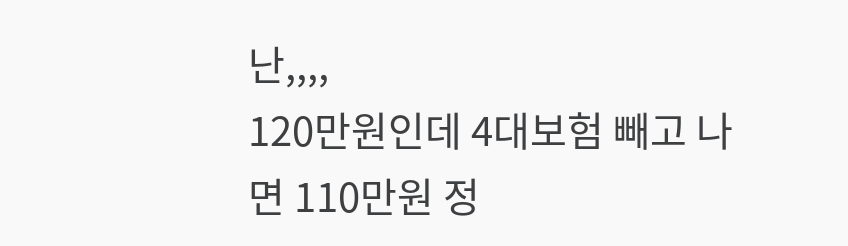난,,,,
120만원인데 4대보험 빼고 나면 110만원 정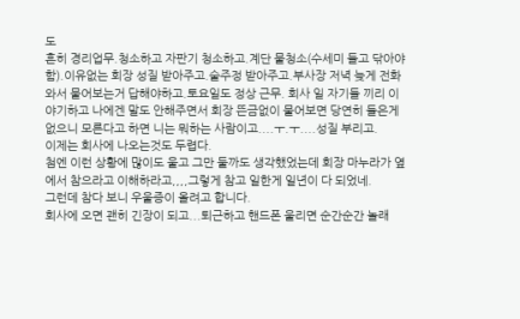도
흔히 경리업무.청소하고 자판기 청소하고.계단 물청소(수세미 들고 닦아야함).이유없는 회장 성질 받아주고.술주정 받아주고.부사장 저녁 늦게 전화 와서 물어보는거 답해야하고.토요일도 정상 근무. 회사 일 자기들 끼리 이야기하고 나에겐 말도 안해주면서 회장 뜬금없이 물어보면 당연히 들은게 없으니 모른다고 하면 니는 뭐하는 사람이고....ㅜ.ㅜ....성질 부리고.
이제는 회사에 나오는것도 두렵다.
첨엔 이런 상황에 많이도 울고 그만 둘까도 생각했었는데 회장 마누라가 옆에서 참으라고 이해하라고,,,,그렇게 참고 일한게 일년이 다 되었네.
그런데 참다 보니 우울증이 올려고 합니다.
회사에 오면 괜히 긴장이 되고...퇴근하고 핸드폰 울리면 순간순간 놀래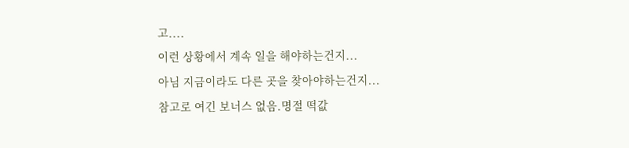고....
이런 상황에서 계속 일을 해야하는건지...
아님 지금이라도 다른 곳을 찾아야하는건지...
참고로 여긴 보너스 없음.명절 떡값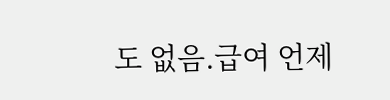도 없음.급여 언제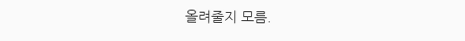올려줄지 모름.